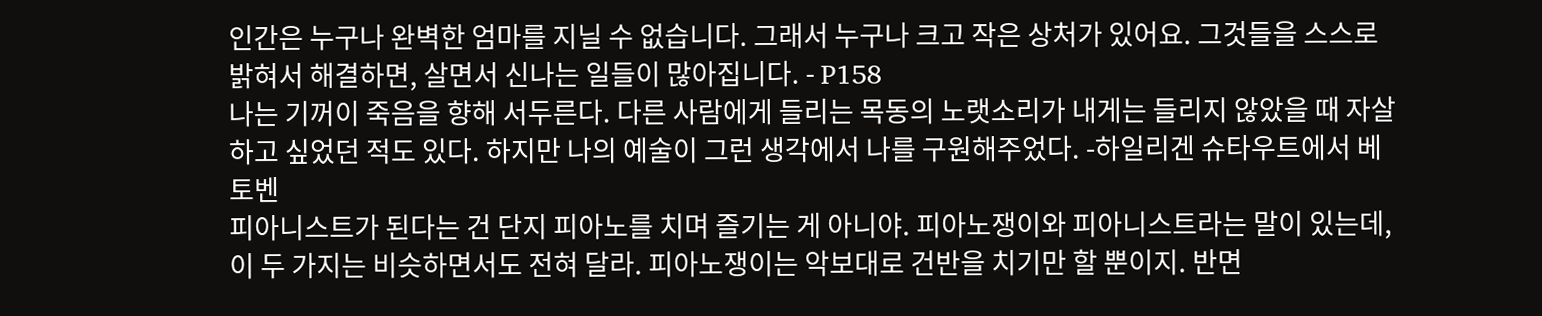인간은 누구나 완벽한 엄마를 지닐 수 없습니다. 그래서 누구나 크고 작은 상처가 있어요. 그것들을 스스로 밝혀서 해결하면, 살면서 신나는 일들이 많아집니다. - P158
나는 기꺼이 죽음을 향해 서두른다. 다른 사람에게 들리는 목동의 노랫소리가 내게는 들리지 않았을 때 자살하고 싶었던 적도 있다. 하지만 나의 예술이 그런 생각에서 나를 구원해주었다. -하일리겐 슈타우트에서 베토벤
피아니스트가 된다는 건 단지 피아노를 치며 즐기는 게 아니야. 피아노쟁이와 피아니스트라는 말이 있는데, 이 두 가지는 비슷하면서도 전혀 달라. 피아노쟁이는 악보대로 건반을 치기만 할 뿐이지. 반면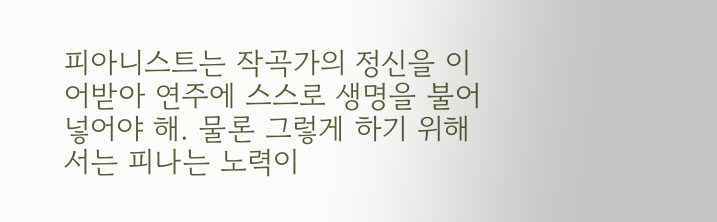피아니스트는 작곡가의 정신을 이어받아 연주에 스스로 생명을 불어넣어야 해. 물론 그렇게 하기 위해서는 피나는 노력이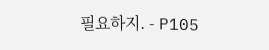필요하지. - P105